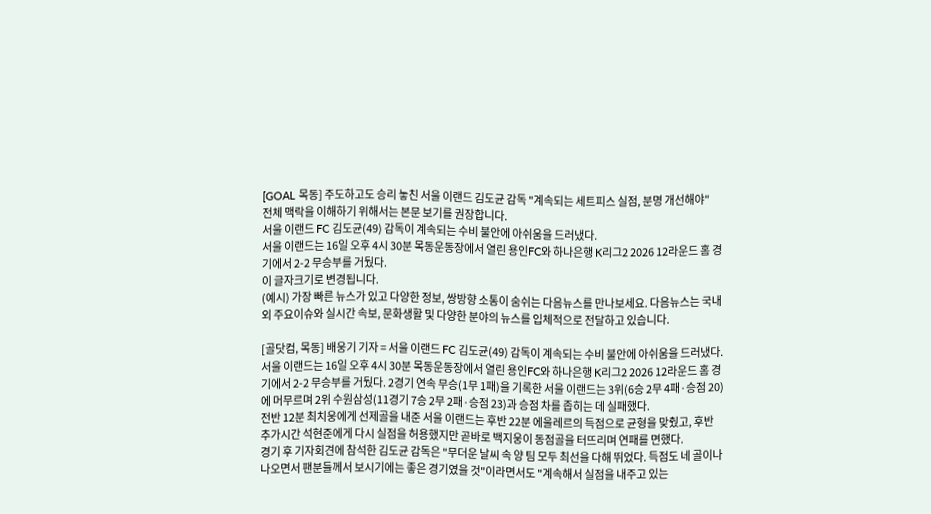[GOAL 목동] 주도하고도 승리 놓친 서울 이랜드 김도균 감독 "계속되는 세트피스 실점, 분명 개선해야"
전체 맥락을 이해하기 위해서는 본문 보기를 권장합니다.
서울 이랜드 FC 김도균(49) 감독이 계속되는 수비 불안에 아쉬움을 드러냈다.
서울 이랜드는 16일 오후 4시 30분 목동운동장에서 열린 용인FC와 하나은행 K리그2 2026 12라운드 홈 경기에서 2-2 무승부를 거뒀다.
이 글자크기로 변경됩니다.
(예시) 가장 빠른 뉴스가 있고 다양한 정보, 쌍방향 소통이 숨쉬는 다음뉴스를 만나보세요. 다음뉴스는 국내외 주요이슈와 실시간 속보, 문화생활 및 다양한 분야의 뉴스를 입체적으로 전달하고 있습니다.

[골닷컴, 목동] 배웅기 기자 = 서울 이랜드 FC 김도균(49) 감독이 계속되는 수비 불안에 아쉬움을 드러냈다.
서울 이랜드는 16일 오후 4시 30분 목동운동장에서 열린 용인FC와 하나은행 K리그2 2026 12라운드 홈 경기에서 2-2 무승부를 거뒀다. 2경기 연속 무승(1무 1패)을 기록한 서울 이랜드는 3위(6승 2무 4패·승점 20)에 머무르며 2위 수원삼성(11경기 7승 2무 2패·승점 23)과 승점 차를 좁히는 데 실패했다.
전반 12분 최치웅에게 선제골을 내준 서울 이랜드는 후반 22분 에울레르의 득점으로 균형을 맞췄고, 후반 추가시간 석현준에게 다시 실점을 허용했지만 곧바로 백지웅이 동점골을 터뜨리며 연패를 면했다.
경기 후 기자회견에 참석한 김도균 감독은 "무더운 날씨 속 양 팀 모두 최선을 다해 뛰었다. 득점도 네 골이나 나오면서 팬분들께서 보시기에는 좋은 경기였을 것"이라면서도 "계속해서 실점을 내주고 있는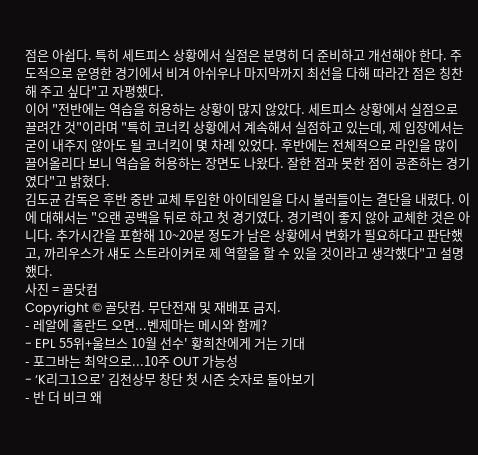점은 아쉽다. 특히 세트피스 상황에서 실점은 분명히 더 준비하고 개선해야 한다. 주도적으로 운영한 경기에서 비겨 아쉬우나 마지막까지 최선을 다해 따라간 점은 칭찬해 주고 싶다"고 자평했다.
이어 "전반에는 역습을 허용하는 상황이 많지 않았다. 세트피스 상황에서 실점으로 끌려간 것"이라며 "특히 코너킥 상황에서 계속해서 실점하고 있는데, 제 입장에서는 굳이 내주지 않아도 될 코너킥이 몇 차례 있었다. 후반에는 전체적으로 라인을 많이 끌어올리다 보니 역습을 허용하는 장면도 나왔다. 잘한 점과 못한 점이 공존하는 경기였다"고 밝혔다.
김도균 감독은 후반 중반 교체 투입한 아이데일을 다시 불러들이는 결단을 내렸다. 이에 대해서는 "오랜 공백을 뒤로 하고 첫 경기였다. 경기력이 좋지 않아 교체한 것은 아니다. 추가시간을 포함해 10~20분 정도가 남은 상황에서 변화가 필요하다고 판단했고, 까리우스가 섀도 스트라이커로 제 역할을 할 수 있을 것이라고 생각했다"고 설명했다.
사진 = 골닷컴
Copyright © 골닷컴. 무단전재 및 재배포 금지.
- 레알에 홀란드 오면...벤제마는 메시와 함께?
- EPL 55위+울브스 10월 선수' 황희찬에게 거는 기대
- 포그바는 최악으로...10주 OUT 가능성
- ‘K리그1으로’ 김천상무 창단 첫 시즌 숫자로 돌아보기
- 반 더 비크 왜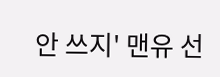안 쓰지' 맨유 선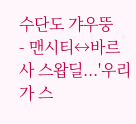수단도 갸우뚱
- 맨시티↔바르사 스왑딜...'우리가 스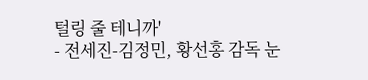털링 줄 테니까'
- 전세진-김정민, 황선홍 감독 눈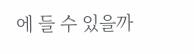에 들 수 있을까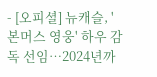- [오피셜] 뉴캐슬, '본머스 영웅' 하우 감독 선임…2024년까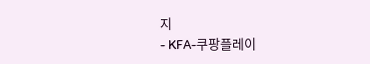지
- KFA-쿠팡플레이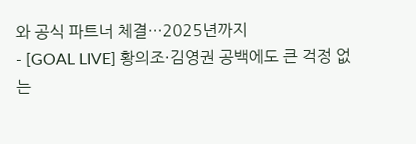와 공식 파트너 체결…2025년까지
- [GOAL LIVE] 황의조·김영권 공백에도 큰 걱정 없는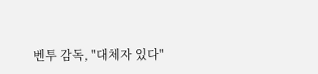벤투 감독, "대체자 있다"